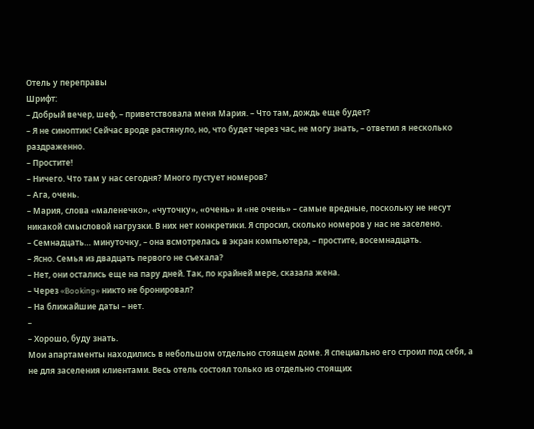Отель у переправы
Шрифт:
– Добрый вечер, шеф, – приветствовала меня Мария. – Что там, дождь еще будет?
– Я не синоптик! Сейчас вроде растянуло, но, что будет через час, не могу знать, – ответил я несколько раздраженно.
– Простите!
– Ничего. Что там у нас сегодня? Много пустует номеров?
– Ага, очень.
– Мария, слова «маленечко», «чуточку», «очень» и «не очень» – самые вредные, поскольку не несут никакой смысловой нагрузки. В них нет конкретики. Я спросил, сколько номеров у нас не заселено.
– Семнадцать… минуточку, – она всмотрелась в экран компьютера, – простите, восемнадцать.
– Ясно. Семья из двадцать первого не съехала?
– Нет, они остались еще на пару дней. Так, по крайней мере, сказала жена.
– Через «Booking» никто не бронировал?
– На ближайшие даты – нет.
–
– Хорошо, буду знать.
Мои апартаменты находились в небольшом отдельно стоящем доме. Я специально его строил под себя, а не для заселения клиентами. Весь отель состоял только из отдельно стоящих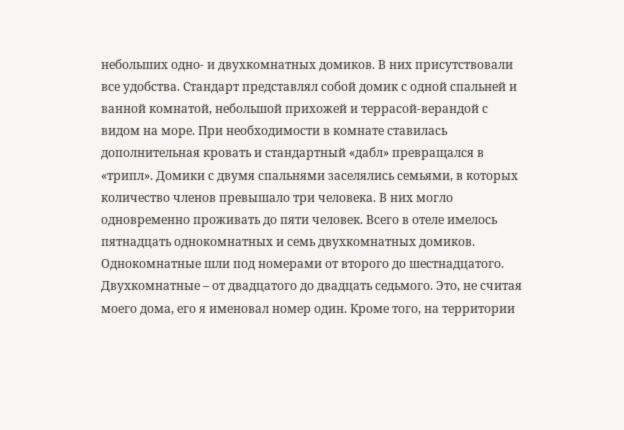небольших одно- и двухкомнатных домиков. В них присутствовали все удобства. Стандарт представлял собой домик с одной спальней и ванной комнатой, небольшой прихожей и террасой-верандой с видом на море. При необходимости в комнате ставилась дополнительная кровать и стандартный «дабл» превращался в «трипл». Домики с двумя спальнями заселялись семьями, в которых количество членов превышало три человека. В них могло одновременно проживать до пяти человек. Всего в отеле имелось пятнадцать однокомнатных и семь двухкомнатных домиков. Однокомнатные шли под номерами от второго до шестнадцатого. Двухкомнатные – от двадцатого до двадцать седьмого. Это, не считая моего дома, его я именовал номер один. Кроме того, на территории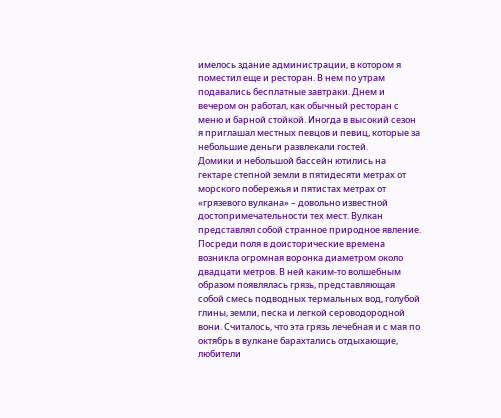имелось здание администрации, в котором я поместил еще и ресторан. В нем по утрам подавались бесплатные завтраки. Днем и вечером он работал, как обычный ресторан с меню и барной стойкой. Иногда в высокий сезон я приглашал местных певцов и певиц, которые за небольшие деньги развлекали гостей.
Домики и небольшой бассейн ютились на гектаре степной земли в пятидесяти метрах от морского побережья и пятистах метрах от «грязевого вулкана» – довольно известной достопримечательности тех мест. Вулкан представлял собой странное природное явление. Посреди поля в доисторические времена возникла огромная воронка диаметром около двадцати метров. В ней каким-то волшебным образом появлялась грязь, представляющая собой смесь подводных термальных вод, голубой глины, земли, песка и легкой сероводородной вони. Считалось, что эта грязь лечебная и с мая по октябрь в вулкане барахтались отдыхающие, любители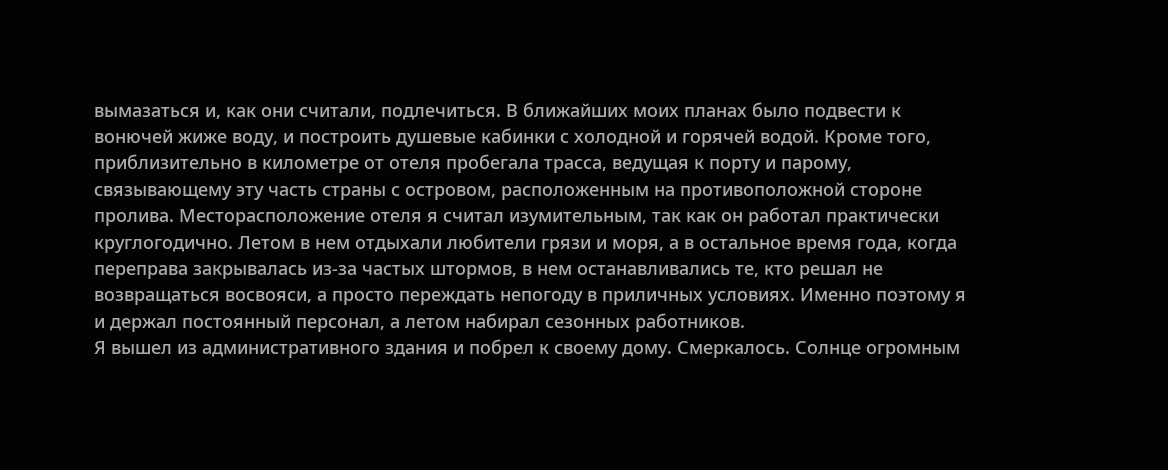вымазаться и, как они считали, подлечиться. В ближайших моих планах было подвести к вонючей жиже воду, и построить душевые кабинки с холодной и горячей водой. Кроме того, приблизительно в километре от отеля пробегала трасса, ведущая к порту и парому, связывающему эту часть страны с островом, расположенным на противоположной стороне пролива. Месторасположение отеля я считал изумительным, так как он работал практически круглогодично. Летом в нем отдыхали любители грязи и моря, а в остальное время года, когда переправа закрывалась из-за частых штормов, в нем останавливались те, кто решал не возвращаться восвояси, а просто переждать непогоду в приличных условиях. Именно поэтому я и держал постоянный персонал, а летом набирал сезонных работников.
Я вышел из административного здания и побрел к своему дому. Смеркалось. Солнце огромным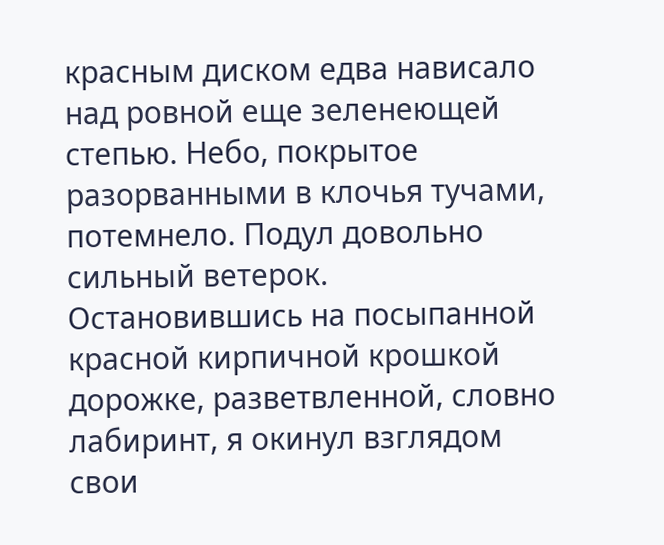красным диском едва нависало над ровной еще зеленеющей степью. Небо, покрытое разорванными в клочья тучами, потемнело. Подул довольно сильный ветерок. Остановившись на посыпанной красной кирпичной крошкой дорожке, разветвленной, словно лабиринт, я окинул взглядом свои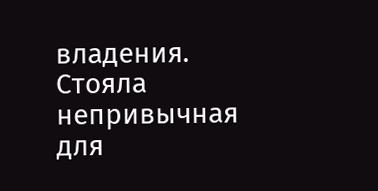владения. Стояла непривычная для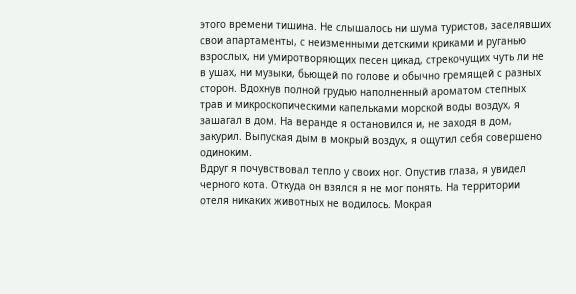этого времени тишина. Не слышалось ни шума туристов, заселявших свои апартаменты, с неизменными детскими криками и руганью взрослых, ни умиротворяющих песен цикад, стрекочущих чуть ли не в ушах, ни музыки, бьющей по голове и обычно гремящей с разных сторон. Вдохнув полной грудью наполненный ароматом степных трав и микроскопическими капельками морской воды воздух, я зашагал в дом. На веранде я остановился и, не заходя в дом, закурил. Выпуская дым в мокрый воздух, я ощутил себя совершено одиноким.
Вдруг я почувствовал тепло у своих ног. Опустив глаза, я увидел черного кота. Откуда он взялся я не мог понять. На территории отеля никаких животных не водилось. Мокрая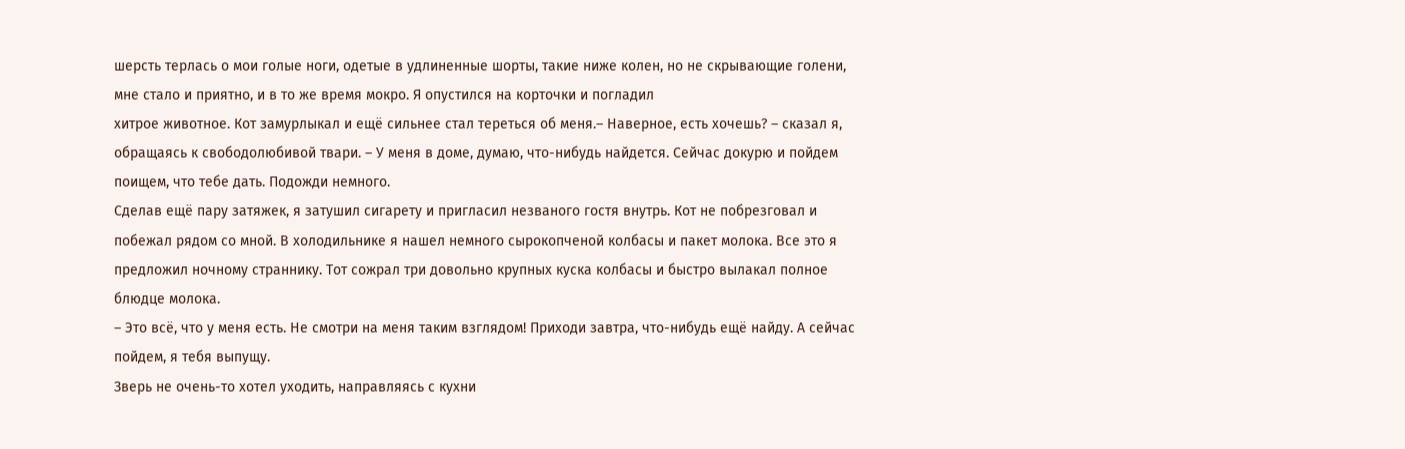шерсть терлась о мои голые ноги, одетые в удлиненные шорты, такие ниже колен, но не скрывающие голени, мне стало и приятно, и в то же время мокро. Я опустился на корточки и погладил
хитрое животное. Кот замурлыкал и ещё сильнее стал тереться об меня.– Наверное, есть хочешь? – сказал я, обращаясь к свободолюбивой твари. – У меня в доме, думаю, что-нибудь найдется. Сейчас докурю и пойдем поищем, что тебе дать. Подожди немного.
Сделав ещё пару затяжек, я затушил сигарету и пригласил незваного гостя внутрь. Кот не побрезговал и побежал рядом со мной. В холодильнике я нашел немного сырокопченой колбасы и пакет молока. Все это я предложил ночному страннику. Тот сожрал три довольно крупных куска колбасы и быстро вылакал полное блюдце молока.
– Это всё, что у меня есть. Не смотри на меня таким взглядом! Приходи завтра, что-нибудь ещё найду. А сейчас пойдем, я тебя выпущу.
Зверь не очень-то хотел уходить, направляясь с кухни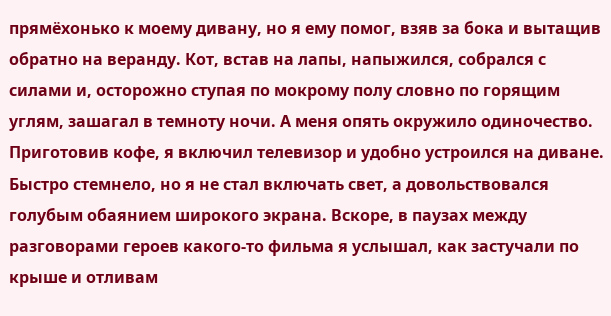прямёхонько к моему дивану, но я ему помог, взяв за бока и вытащив обратно на веранду. Кот, встав на лапы, напыжился, собрался с силами и, осторожно ступая по мокрому полу словно по горящим углям, зашагал в темноту ночи. А меня опять окружило одиночество.
Приготовив кофе, я включил телевизор и удобно устроился на диване. Быстро стемнело, но я не стал включать свет, а довольствовался голубым обаянием широкого экрана. Вскоре, в паузах между разговорами героев какого-то фильма я услышал, как застучали по крыше и отливам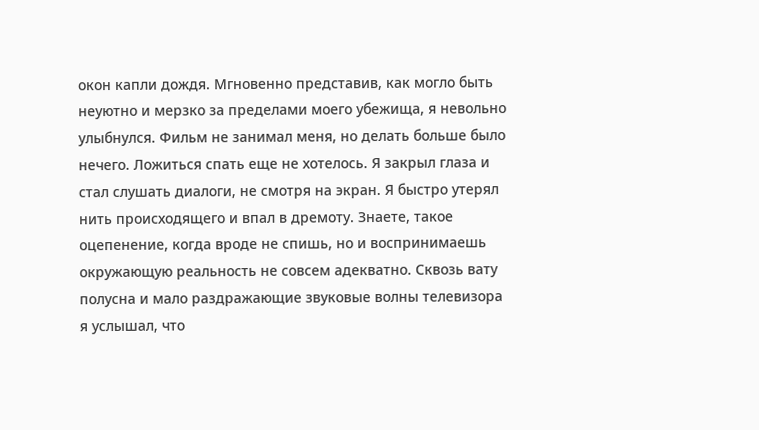окон капли дождя. Мгновенно представив, как могло быть неуютно и мерзко за пределами моего убежища, я невольно улыбнулся. Фильм не занимал меня, но делать больше было нечего. Ложиться спать еще не хотелось. Я закрыл глаза и стал слушать диалоги, не смотря на экран. Я быстро утерял нить происходящего и впал в дремоту. Знаете, такое оцепенение, когда вроде не спишь, но и воспринимаешь окружающую реальность не совсем адекватно. Сквозь вату полусна и мало раздражающие звуковые волны телевизора я услышал, что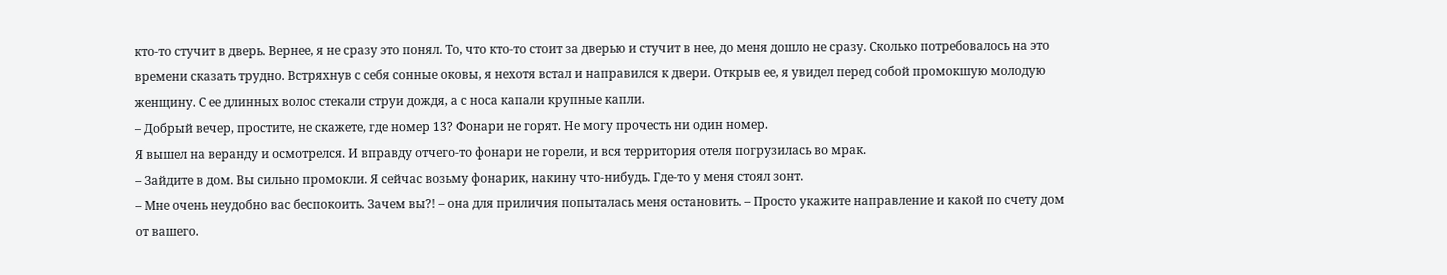кто-то стучит в дверь. Вернее, я не сразу это понял. То, что кто-то стоит за дверью и стучит в нее, до меня дошло не сразу. Сколько потребовалось на это времени сказать трудно. Встряхнув с себя сонные оковы, я нехотя встал и направился к двери. Открыв ее, я увидел перед собой промокшую молодую женщину. С ее длинных волос стекали струи дождя, а с носа капали крупные капли.
– Добрый вечер, простите, не скажете, где номер 13? Фонари не горят. Не могу прочесть ни один номер.
Я вышел на веранду и осмотрелся. И вправду отчего-то фонари не горели, и вся территория отеля погрузилась во мрак.
– Зайдите в дом. Вы сильно промокли. Я сейчас возьму фонарик, накину что-нибудь. Где-то у меня стоял зонт.
– Мне очень неудобно вас беспокоить. Зачем вы?! – она для приличия попыталась меня остановить. – Просто укажите направление и какой по счету дом от вашего.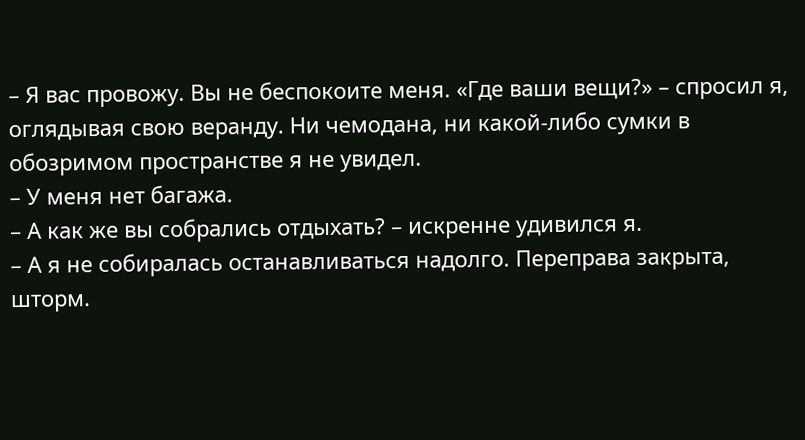– Я вас провожу. Вы не беспокоите меня. «Где ваши вещи?» – спросил я, оглядывая свою веранду. Ни чемодана, ни какой-либо сумки в обозримом пространстве я не увидел.
– У меня нет багажа.
– А как же вы собрались отдыхать? – искренне удивился я.
– А я не собиралась останавливаться надолго. Переправа закрыта, шторм.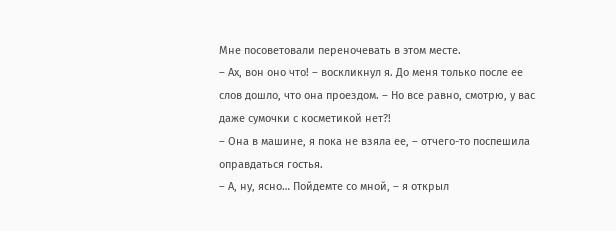Мне посоветовали переночевать в этом месте.
– Ах, вон оно что! – воскликнул я. До меня только после ее слов дошло, что она проездом. – Но все равно, смотрю, у вас даже сумочки с косметикой нет?!
– Она в машине, я пока не взяла ее, – отчего-то поспешила оправдаться гостья.
– А, ну, ясно… Пойдемте со мной, – я открыл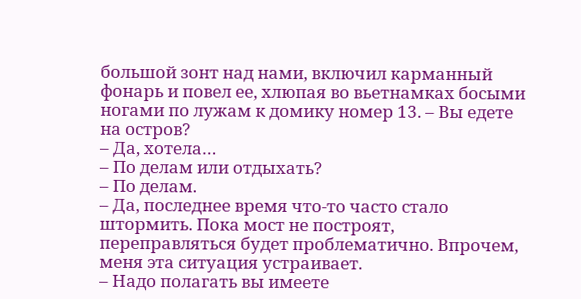большой зонт над нами, включил карманный фонарь и повел ее, хлюпая во вьетнамках босыми ногами по лужам к домику номер 13. – Вы едете на остров?
– Да, хотела…
– По делам или отдыхать?
– По делам.
– Да, последнее время что-то часто стало штормить. Пока мост не построят, переправляться будет проблематично. Впрочем, меня эта ситуация устраивает.
– Надо полагать вы имеете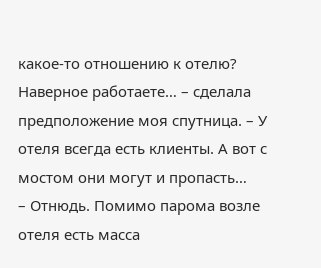какое-то отношению к отелю? Наверное работаете… – сделала предположение моя спутница. – У отеля всегда есть клиенты. А вот с мостом они могут и пропасть…
– Отнюдь. Помимо парома возле отеля есть масса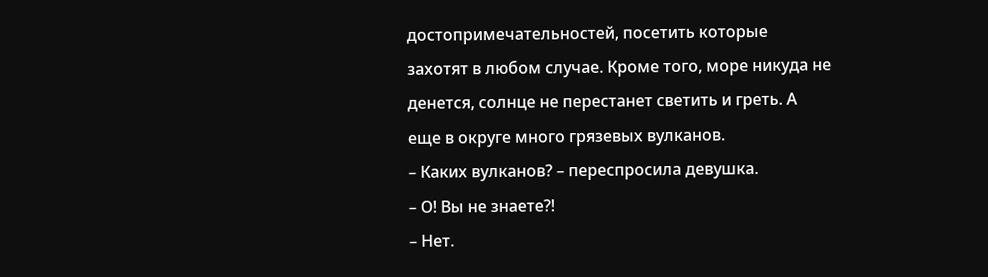достопримечательностей, посетить которые захотят в любом случае. Кроме того, море никуда не денется, солнце не перестанет светить и греть. А еще в округе много грязевых вулканов.
– Каких вулканов? – переспросила девушка.
– О! Вы не знаете?!
– Нет.